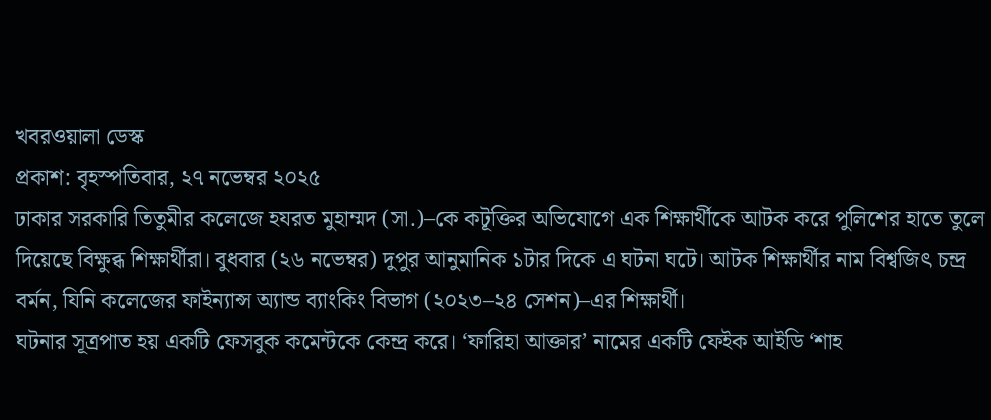খবরওয়ালা ডেস্ক
প্রকাশ: বৃহস্পতিবার, ২৭ নভেম্বর ২০২৫
ঢাকার সরকারি তিতুমীর কলেজে হযরত মুহাম্মদ (সা.)–কে কটূক্তির অভিযোগে এক শিক্ষার্থীকে আটক করে পুলিশের হাতে তুলে দিয়েছে বিক্ষুব্ধ শিক্ষার্থীরা। বুধবার (২৬ নভেম্বর) দুপুর আনুমানিক ১টার দিকে এ ঘটনা ঘটে। আটক শিক্ষার্থীর নাম বিশ্বজিৎ চন্দ্র বর্মন, যিনি কলেজের ফাইন্যান্স অ্যান্ড ব্যাংকিং বিভাগ (২০২৩–২৪ সেশন)–এর শিক্ষার্থী।
ঘটনার সূত্রপাত হয় একটি ফেসবুক কমেন্টকে কেন্দ্র করে। ‘ফারিহা আক্তার’ নামের একটি ফেইক আইডি ‘শাহ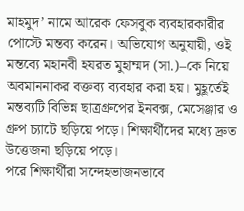মাহমুদ’ নামে আরেক ফেসবুক ব্যবহারকারীর পোস্টে মন্তব্য করেন। অভিযোগ অনুযায়ী, ওই মন্তব্যে মহানবী হযরত মুহাম্মদ (সা.)–কে নিয়ে অবমাননাকর বক্তব্য ব্যবহার করা হয়। মুহূর্তেই মন্তব্যটি বিভিন্ন ছাত্রগ্রুপের ইনবক্স, মেসেঞ্জার ও গ্রুপ চ্যাটে ছড়িয়ে পড়ে। শিক্ষার্থীদের মধ্যে দ্রুত উত্তেজনা ছড়িয়ে পড়ে।
পরে শিক্ষার্থীরা সন্দেহভাজনভাবে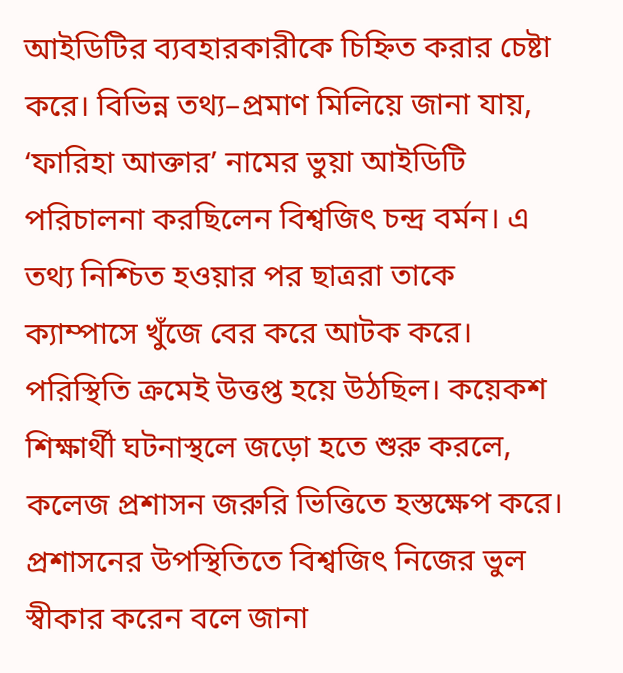আইডিটির ব্যবহারকারীকে চিহ্নিত করার চেষ্টা করে। বিভিন্ন তথ্য–প্রমাণ মিলিয়ে জানা যায়, ‘ফারিহা আক্তার’ নামের ভুয়া আইডিটি পরিচালনা করছিলেন বিশ্বজিৎ চন্দ্র বর্মন। এ তথ্য নিশ্চিত হওয়ার পর ছাত্ররা তাকে ক্যাম্পাসে খুঁজে বের করে আটক করে।
পরিস্থিতি ক্রমেই উত্তপ্ত হয়ে উঠছিল। কয়েকশ শিক্ষার্থী ঘটনাস্থলে জড়ো হতে শুরু করলে, কলেজ প্রশাসন জরুরি ভিত্তিতে হস্তক্ষেপ করে। প্রশাসনের উপস্থিতিতে বিশ্বজিৎ নিজের ভুল স্বীকার করেন বলে জানা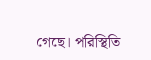গেছে। পরিস্থিতি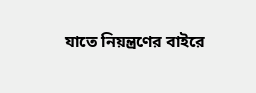যাতে নিয়ন্ত্রণের বাইরে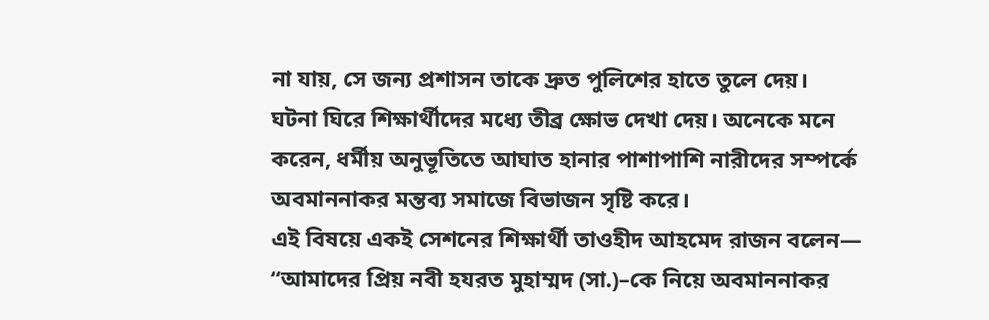না যায়, সে জন্য প্রশাসন তাকে দ্রুত পুলিশের হাতে তুলে দেয়।
ঘটনা ঘিরে শিক্ষার্থীদের মধ্যে তীব্র ক্ষোভ দেখা দেয়। অনেকে মনে করেন, ধর্মীয় অনুভূতিতে আঘাত হানার পাশাপাশি নারীদের সম্পর্কে অবমাননাকর মন্তব্য সমাজে বিভাজন সৃষ্টি করে।
এই বিষয়ে একই সেশনের শিক্ষার্থী তাওহীদ আহমেদ রাজন বলেন—
“আমাদের প্রিয় নবী হযরত মুহাম্মদ (সা.)–কে নিয়ে অবমাননাকর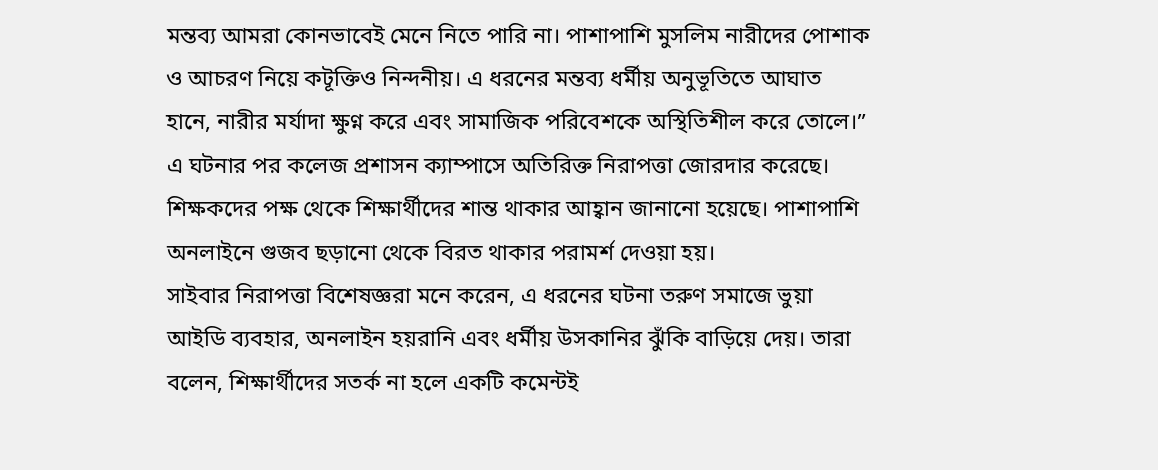মন্তব্য আমরা কোনভাবেই মেনে নিতে পারি না। পাশাপাশি মুসলিম নারীদের পোশাক ও আচরণ নিয়ে কটূক্তিও নিন্দনীয়। এ ধরনের মন্তব্য ধর্মীয় অনুভূতিতে আঘাত হানে, নারীর মর্যাদা ক্ষুণ্ন করে এবং সামাজিক পরিবেশকে অস্থিতিশীল করে তোলে।”
এ ঘটনার পর কলেজ প্রশাসন ক্যাম্পাসে অতিরিক্ত নিরাপত্তা জোরদার করেছে। শিক্ষকদের পক্ষ থেকে শিক্ষার্থীদের শান্ত থাকার আহ্বান জানানো হয়েছে। পাশাপাশি অনলাইনে গুজব ছড়ানো থেকে বিরত থাকার পরামর্শ দেওয়া হয়।
সাইবার নিরাপত্তা বিশেষজ্ঞরা মনে করেন, এ ধরনের ঘটনা তরুণ সমাজে ভুয়া আইডি ব্যবহার, অনলাইন হয়রানি এবং ধর্মীয় উসকানির ঝুঁকি বাড়িয়ে দেয়। তারা বলেন, শিক্ষার্থীদের সতর্ক না হলে একটি কমেন্টই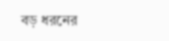বড় ধরনের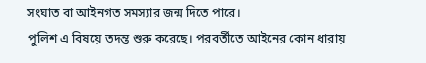সংঘাত বা আইনগত সমস্যার জন্ম দিতে পারে।
পুলিশ এ বিষয়ে তদন্ত শুরু করেছে। পরবর্তীতে আইনের কোন ধারায়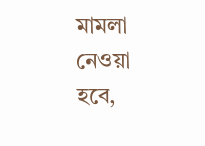মামলা নেওয়া হবে,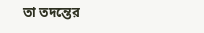তা তদন্তের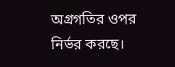অগ্রগতির ওপর নির্ভর করছে।